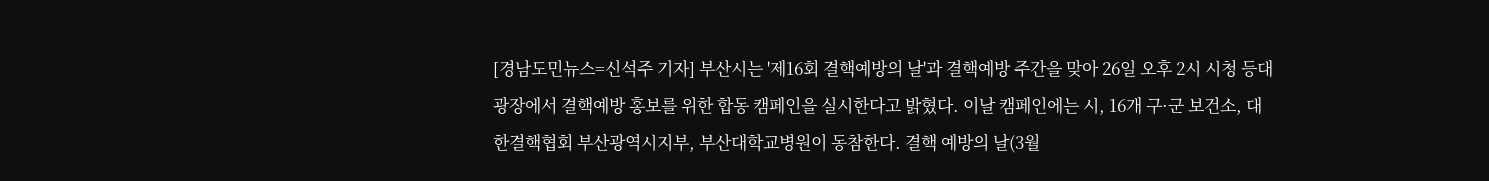[경남도민뉴스=신석주 기자] 부산시는 '제16회 결핵예방의 날'과 결핵예방 주간을 맞아 26일 오후 2시 시청 등대광장에서 결핵예방 홍보를 위한 합동 캠페인을 실시한다고 밝혔다. 이날 캠페인에는 시, 16개 구·군 보건소, 대한결핵협회 부산광역시지부, 부산대학교병원이 동참한다. 결핵 예방의 날(3월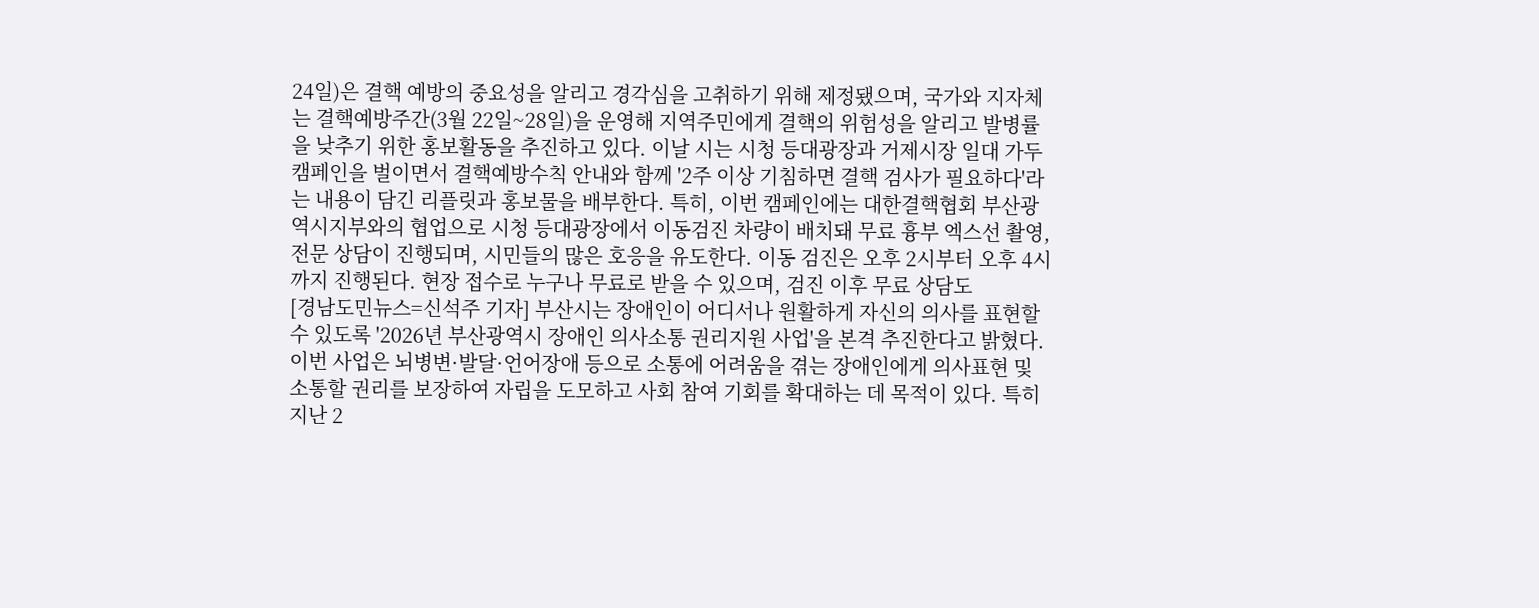24일)은 결핵 예방의 중요성을 알리고 경각심을 고취하기 위해 제정됐으며, 국가와 지자체는 결핵예방주간(3월 22일~28일)을 운영해 지역주민에게 결핵의 위험성을 알리고 발병률을 낮추기 위한 홍보활동을 추진하고 있다. 이날 시는 시청 등대광장과 거제시장 일대 가두캠페인을 벌이면서 결핵예방수칙 안내와 함께 '2주 이상 기침하면 결핵 검사가 필요하다'라는 내용이 담긴 리플릿과 홍보물을 배부한다. 특히, 이번 캠페인에는 대한결핵협회 부산광역시지부와의 협업으로 시청 등대광장에서 이동검진 차량이 배치돼 무료 흉부 엑스선 촬영, 전문 상담이 진행되며, 시민들의 많은 호응을 유도한다. 이동 검진은 오후 2시부터 오후 4시까지 진행된다. 현장 접수로 누구나 무료로 받을 수 있으며, 검진 이후 무료 상담도
[경남도민뉴스=신석주 기자] 부산시는 장애인이 어디서나 원활하게 자신의 의사를 표현할 수 있도록 '2026년 부산광역시 장애인 의사소통 권리지원 사업'을 본격 추진한다고 밝혔다. 이번 사업은 뇌병변·발달·언어장애 등으로 소통에 어려움을 겪는 장애인에게 의사표현 및 소통할 권리를 보장하여 자립을 도모하고 사회 참여 기회를 확대하는 데 목적이 있다. 특히 지난 2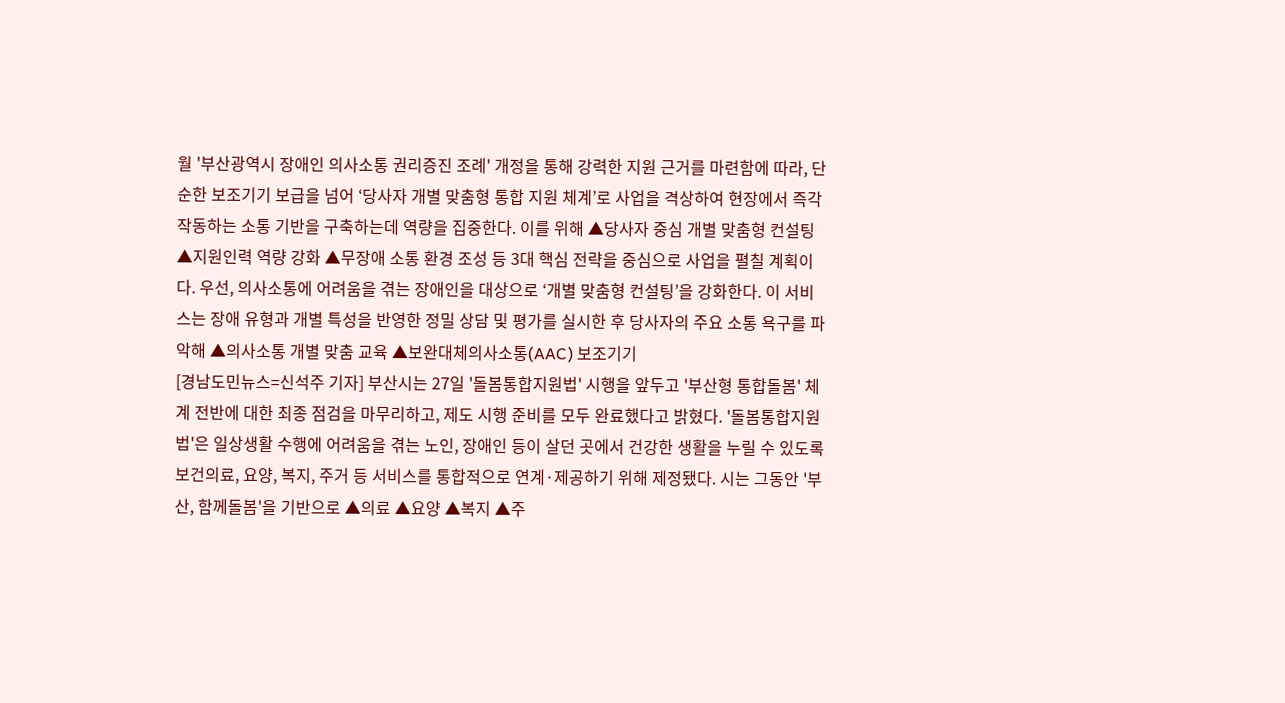월 '부산광역시 장애인 의사소통 권리증진 조례' 개정을 통해 강력한 지원 근거를 마련함에 따라, 단순한 보조기기 보급을 넘어 ‘당사자 개별 맞춤형 통합 지원 체계’로 사업을 격상하여 현장에서 즉각 작동하는 소통 기반을 구축하는데 역량을 집중한다. 이를 위해 ▲당사자 중심 개별 맞춤형 컨설팅 ▲지원인력 역량 강화 ▲무장애 소통 환경 조성 등 3대 핵심 전략을 중심으로 사업을 펼칠 계획이다. 우선, 의사소통에 어려움을 겪는 장애인을 대상으로 ‘개별 맞춤형 컨설팅’을 강화한다. 이 서비스는 장애 유형과 개별 특성을 반영한 정밀 상담 및 평가를 실시한 후 당사자의 주요 소통 욕구를 파악해 ▲의사소통 개별 맞춤 교육 ▲보완대체의사소통(AAC) 보조기기
[경남도민뉴스=신석주 기자] 부산시는 27일 '돌봄통합지원법' 시행을 앞두고 '부산형 통합돌봄' 체계 전반에 대한 최종 점검을 마무리하고, 제도 시행 준비를 모두 완료했다고 밝혔다. '돌봄통합지원법'은 일상생활 수행에 어려움을 겪는 노인, 장애인 등이 살던 곳에서 건강한 생활을 누릴 수 있도록 보건의료, 요양, 복지, 주거 등 서비스를 통합적으로 연계·제공하기 위해 제정됐다. 시는 그동안 '부산, 함께돌봄'을 기반으로 ▲의료 ▲요양 ▲복지 ▲주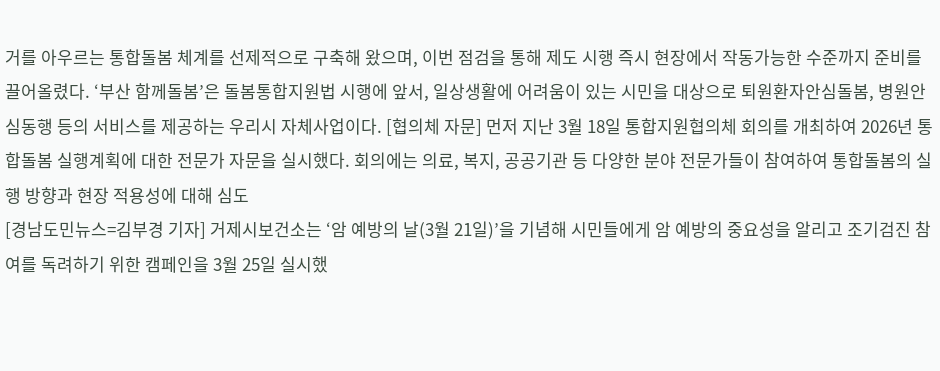거를 아우르는 통합돌봄 체계를 선제적으로 구축해 왔으며, 이번 점검을 통해 제도 시행 즉시 현장에서 작동가능한 수준까지 준비를 끌어올렸다. ‘부산 함께돌봄’은 돌봄통합지원법 시행에 앞서, 일상생활에 어려움이 있는 시민을 대상으로 퇴원환자안심돌봄, 병원안심동행 등의 서비스를 제공하는 우리시 자체사업이다. [협의체 자문] 먼저 지난 3월 18일 통합지원협의체 회의를 개최하여 2026년 통합돌봄 실행계획에 대한 전문가 자문을 실시했다. 회의에는 의료, 복지, 공공기관 등 다양한 분야 전문가들이 참여하여 통합돌봄의 실행 방향과 현장 적용성에 대해 심도
[경남도민뉴스=김부경 기자] 거제시보건소는 ‘암 예방의 날(3월 21일)’을 기념해 시민들에게 암 예방의 중요성을 알리고 조기검진 참여를 독려하기 위한 캠페인을 3월 25일 실시했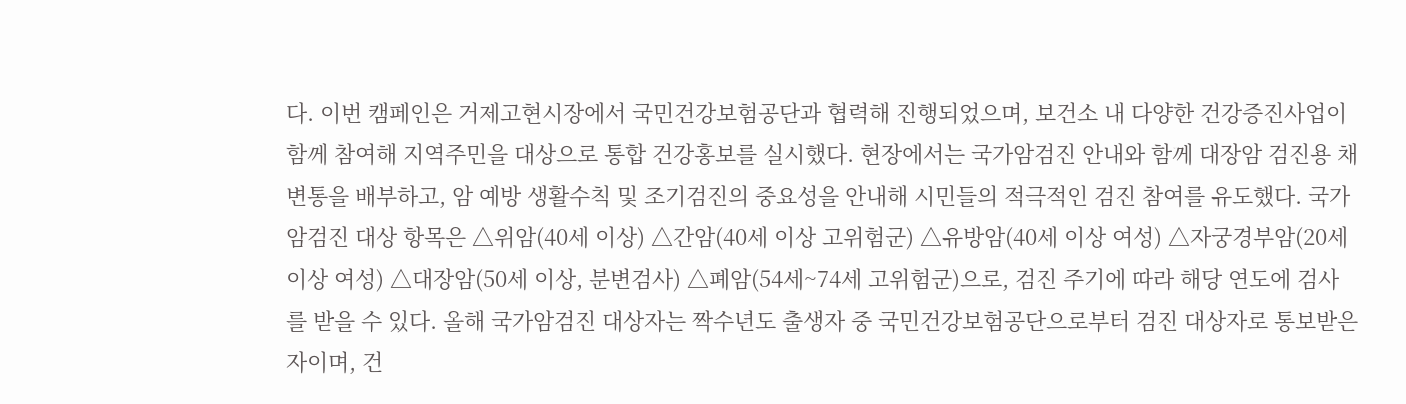다. 이번 캠페인은 거제고현시장에서 국민건강보험공단과 협력해 진행되었으며, 보건소 내 다양한 건강증진사업이 함께 참여해 지역주민을 대상으로 통합 건강홍보를 실시했다. 현장에서는 국가암검진 안내와 함께 대장암 검진용 채변통을 배부하고, 암 예방 생활수칙 및 조기검진의 중요성을 안내해 시민들의 적극적인 검진 참여를 유도했다. 국가암검진 대상 항목은 △위암(40세 이상) △간암(40세 이상 고위험군) △유방암(40세 이상 여성) △자궁경부암(20세 이상 여성) △대장암(50세 이상, 분변검사) △폐암(54세~74세 고위험군)으로, 검진 주기에 따라 해당 연도에 검사를 받을 수 있다. 올해 국가암검진 대상자는 짝수년도 출생자 중 국민건강보험공단으로부터 검진 대상자로 통보받은 자이며, 건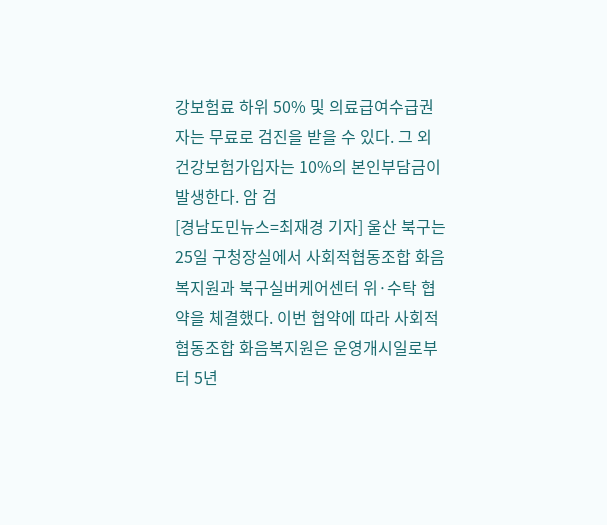강보험료 하위 50% 및 의료급여수급권자는 무료로 검진을 받을 수 있다. 그 외 건강보험가입자는 10%의 본인부담금이 발생한다. 암 검
[경남도민뉴스=최재경 기자] 울산 북구는 25일 구청장실에서 사회적협동조합 화음복지원과 북구실버케어센터 위·수탁 협약을 체결했다. 이번 협약에 따라 사회적협동조합 화음복지원은 운영개시일로부터 5년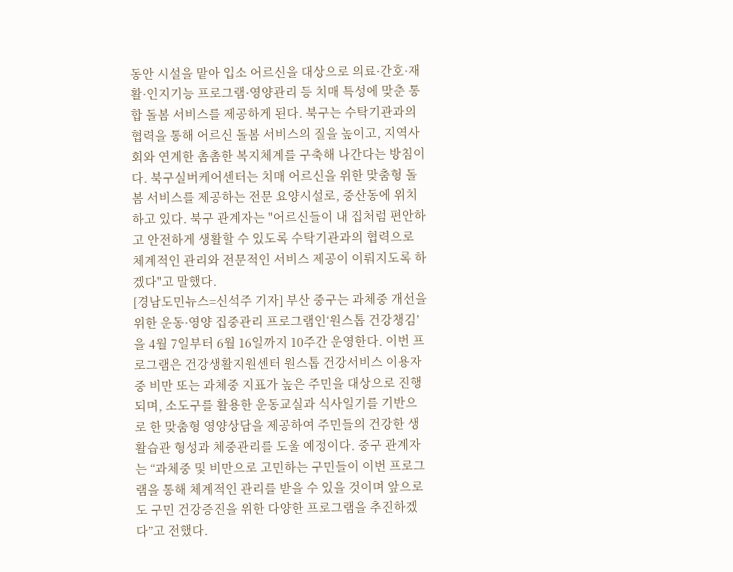동안 시설을 맡아 입소 어르신을 대상으로 의료·간호·재활·인지기능 프로그램·영양관리 등 치매 특성에 맞춘 통합 돌봄 서비스를 제공하게 된다. 북구는 수탁기관과의 협력을 통해 어르신 돌봄 서비스의 질을 높이고, 지역사회와 연계한 촘촘한 복지체계를 구축해 나간다는 방침이다. 북구실버케어센터는 치매 어르신을 위한 맞춤형 돌봄 서비스를 제공하는 전문 요양시설로, 중산동에 위치하고 있다. 북구 관계자는 "어르신들이 내 집처럼 편안하고 안전하게 생활할 수 있도록 수탁기관과의 협력으로 체계적인 관리와 전문적인 서비스 제공이 이뤄지도록 하겠다"고 말했다.
[경남도민뉴스=신석주 기자] 부산 중구는 과체중 개선을 위한 운동·영양 집중관리 프로그램인‘원스톱 건강챙김’을 4월 7일부터 6월 16일까지 10주간 운영한다. 이번 프로그램은 건강생활지원센터 원스톱 건강서비스 이용자 중 비만 또는 과체중 지표가 높은 주민을 대상으로 진행되며, 소도구를 활용한 운동교실과 식사일기를 기반으로 한 맞춤형 영양상담을 제공하여 주민들의 건강한 생활습관 형성과 체중관리를 도울 예정이다. 중구 관계자는 “과체중 및 비만으로 고민하는 구민들이 이번 프로그램을 통해 체계적인 관리를 받을 수 있을 것이며 앞으로도 구민 건강증진을 위한 다양한 프로그램을 추진하겠다”고 전했다.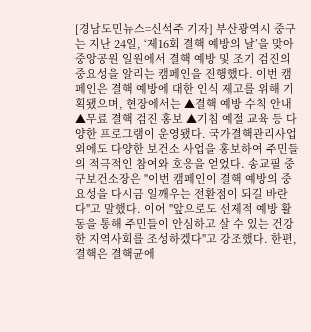[경남도민뉴스=신석주 기자] 부산광역시 중구는 지난 24일, ‘제16회 결핵 예방의 날’을 맞아 중앙공원 일원에서 결핵 예방 및 조기 검진의 중요성을 알리는 캠페인을 진행했다. 이번 캠페인은 결핵 예방에 대한 인식 제고를 위해 기획됐으며, 현장에서는 ▲결핵 예방 수칙 안내 ▲무료 결핵 검진 홍보 ▲기침 예절 교육 등 다양한 프로그램이 운영됐다. 국가결핵관리사업 외에도 다양한 보건소 사업을 홍보하여 주민들의 적극적인 참여와 호응을 얻었다. 송교필 중구보건소장은 "이번 캠페인이 결핵 예방의 중요성을 다시금 일깨우는 전환점이 되길 바란다"고 말했다. 이어 "앞으로도 선제적 예방 활동을 통해 주민들이 안심하고 살 수 있는 건강한 지역사회를 조성하겠다"고 강조했다. 한편, 결핵은 결핵균에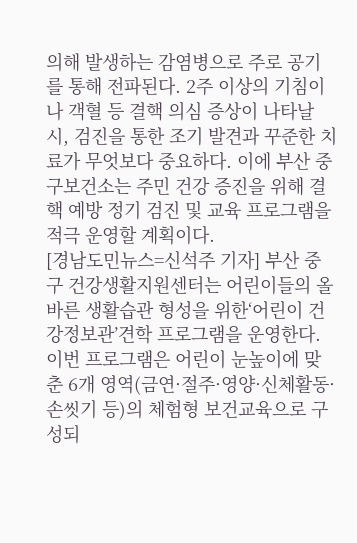의해 발생하는 감염병으로 주로 공기를 통해 전파된다. 2주 이상의 기침이나 객혈 등 결핵 의심 증상이 나타날 시, 검진을 통한 조기 발견과 꾸준한 치료가 무엇보다 중요하다. 이에 부산 중구보건소는 주민 건강 증진을 위해 결핵 예방 정기 검진 및 교육 프로그램을 적극 운영할 계획이다.
[경남도민뉴스=신석주 기자] 부산 중구 건강생활지원센터는 어린이들의 올바른 생활습관 형성을 위한‘어린이 건강정보관’견학 프로그램을 운영한다. 이번 프로그램은 어린이 눈높이에 맞춘 6개 영역(금연·절주·영양·신체활동·손씻기 등)의 체험형 보건교육으로 구성되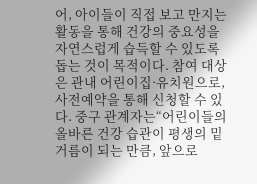어, 아이들이 직접 보고 만지는 활동을 통해 건강의 중요성을 자연스럽게 습득할 수 있도록 돕는 것이 목적이다. 참여 대상은 관내 어린이집·유치원으로, 사전예약을 통해 신청할 수 있다. 중구 관계자는“어린이들의 올바른 건강 습관이 평생의 밑거름이 되는 만큼, 앞으로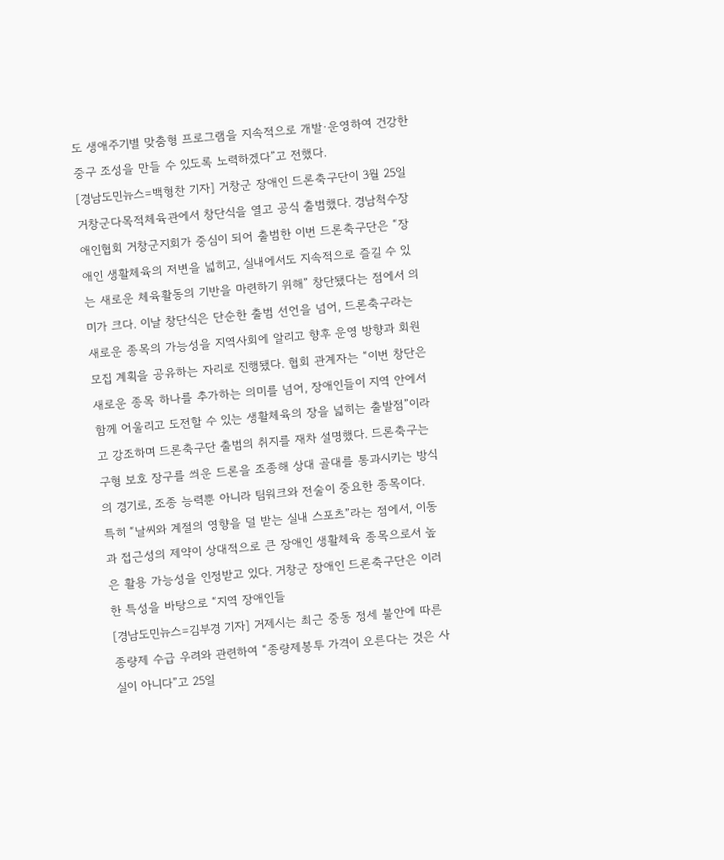도 생애주기별 맞춤형 프로그램을 지속적으로 개발·운영하여 건강한 중구 조성을 만들 수 있도록 노력하겠다”고 전했다.
[경남도민뉴스=백형찬 기자] 거창군 장애인 드론축구단이 3월 25일 거창군다목적체육관에서 창단식을 열고 공식 출범했다. 경남척수장애인협회 거창군지회가 중심이 되어 출범한 이번 드론축구단은 “장애인 생활체육의 저변을 넓히고, 실내에서도 지속적으로 즐길 수 있는 새로운 체육활동의 기반을 마련하기 위해” 창단됐다는 점에서 의미가 크다. 이날 창단식은 단순한 출범 선언을 넘어, 드론축구라는 새로운 종목의 가능성을 지역사회에 알리고 향후 운영 방향과 회원 모집 계획을 공유하는 자리로 진행됐다. 협회 관계자는 “이번 창단은 새로운 종목 하나를 추가하는 의미를 넘어, 장애인들이 지역 안에서 함께 어울리고 도전할 수 있는 생활체육의 장을 넓히는 출발점”이라고 강조하며 드론축구단 출범의 취지를 재차 설명했다. 드론축구는 구형 보호 장구를 씌운 드론을 조종해 상대 골대를 통과시키는 방식의 경기로, 조종 능력뿐 아니라 팀워크와 전술이 중요한 종목이다. 특히 “날씨와 계절의 영향을 덜 받는 실내 스포츠”라는 점에서, 이동과 접근성의 제약이 상대적으로 큰 장애인 생활체육 종목으로서 높은 활용 가능성을 인정받고 있다. 거창군 장애인 드론축구단은 이러한 특성을 바탕으로 “지역 장애인들
[경남도민뉴스=김부경 기자] 거제시는 최근 중동 정세 불안에 따른 종량제 수급 우려와 관련하여 “종량제봉투 가격이 오른다는 것은 사실이 아니다”고 25일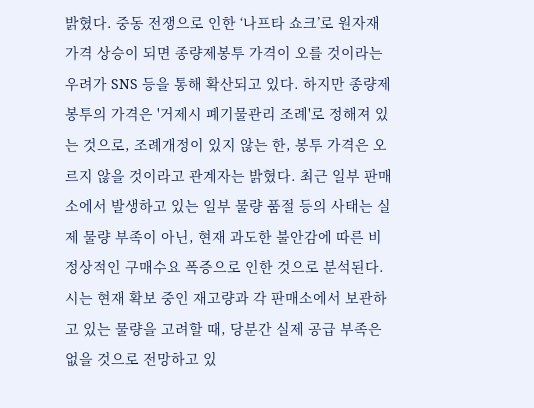밝혔다. 중동 전쟁으로 인한 ‘나프타 쇼크’로 원자재 가격 상승이 되면 종량제봉투 가격이 오를 것이라는 우려가 SNS 등을 통해 확산되고 있다. 하지만 종량제봉투의 가격은 '거제시 폐기물관리 조례'로 정해져 있는 것으로, 조례개정이 있지 않는 한, 봉투 가격은 오르지 않을 것이라고 관계자는 밝혔다. 최근 일부 판매소에서 발생하고 있는 일부 물량 품절 등의 사태는 실제 물량 부족이 아닌, 현재 과도한 불안감에 따른 비정상적인 구매수요 폭증으로 인한 것으로 분석된다. 시는 현재 확보 중인 재고량과 각 판매소에서 보관하고 있는 물량을 고려할 때, 당분간 실제 공급 부족은 없을 것으로 전망하고 있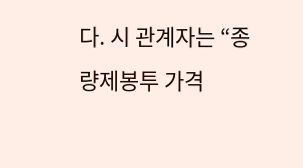다. 시 관계자는 “종량제봉투 가격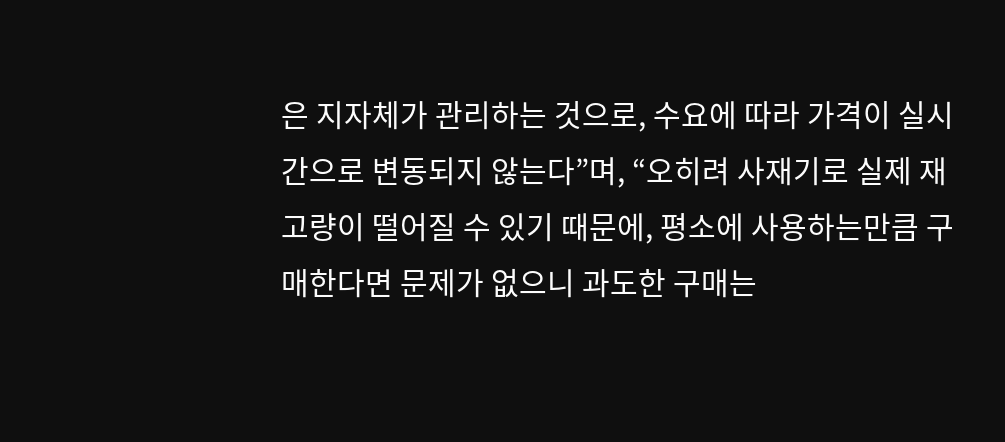은 지자체가 관리하는 것으로, 수요에 따라 가격이 실시간으로 변동되지 않는다”며, “오히려 사재기로 실제 재고량이 떨어질 수 있기 때문에, 평소에 사용하는만큼 구매한다면 문제가 없으니 과도한 구매는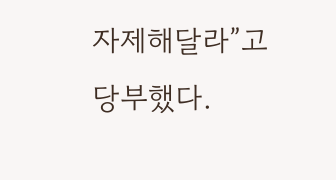자제해달라”고 당부했다.